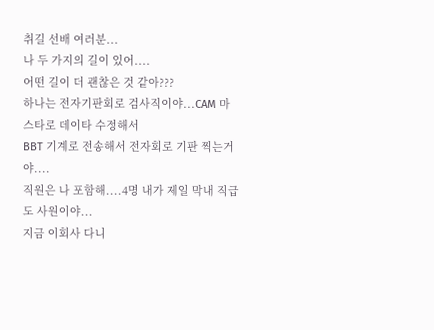취길 선배 여러분...
나 두 가지의 길이 있어....
어떤 길이 더 괜찮은 것 같아???
하나는 전자기판회로 검사직이야...CAM 마스타로 데이타 수정해서
BBT 기계로 전송해서 전자회로 기판 찍는거야....
직원은 나 포함해....4명 내가 제일 막내 직급도 사원이야...
지금 이회사 다니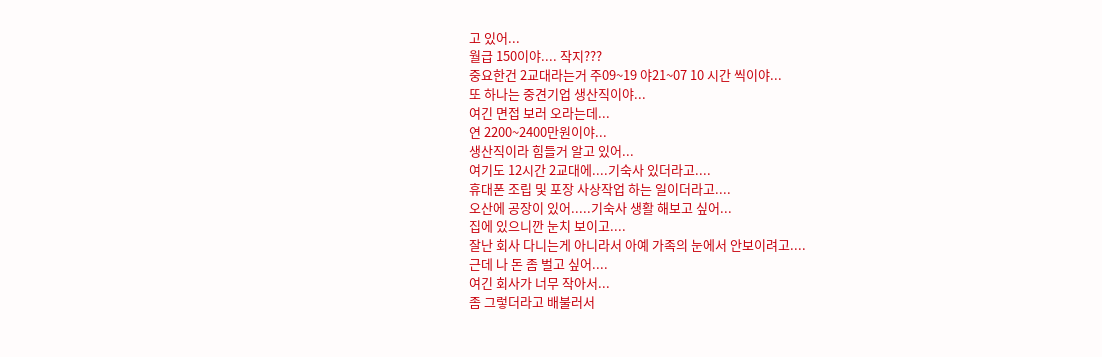고 있어...
월급 150이야.... 작지???
중요한건 2교대라는거 주09~19 야21~07 10 시간 씩이야...
또 하나는 중견기업 생산직이야...
여긴 면접 보러 오라는데...
연 2200~2400만원이야...
생산직이라 힘들거 알고 있어...
여기도 12시간 2교대에....기숙사 있더라고....
휴대폰 조립 및 포장 사상작업 하는 일이더라고....
오산에 공장이 있어.....기숙사 생활 해보고 싶어...
집에 있으니깐 눈치 보이고....
잘난 회사 다니는게 아니라서 아예 가족의 눈에서 안보이려고....
근데 나 돈 좀 벌고 싶어....
여긴 회사가 너무 작아서...
좀 그렇더라고 배불러서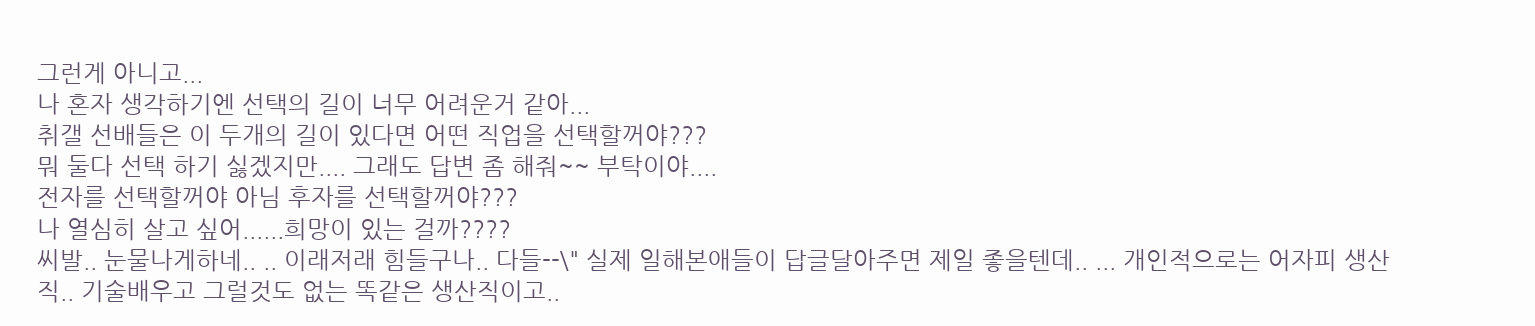그런게 아니고...
나 혼자 생각하기엔 선택의 길이 너무 어려운거 같아...
취갤 선배들은 이 두개의 길이 있다면 어떤 직업을 선택할꺼야???
뭐 둘다 선택 하기 싫겠지만.... 그래도 답변 좀 해줘~~ 부탁이야....
전자를 선택할꺼야 아님 후자를 선택할꺼야???
나 열심히 살고 싶어......희망이 있는 걸까????
씨발.. 눈물나게하네.. .. 이래저래 힘들구나.. 다들--\" 실제 일해본애들이 답글달아주면 제일 좋을텐데.. ... 개인적으로는 어자피 생산직.. 기술배우고 그럴것도 없는 똑같은 생산직이고..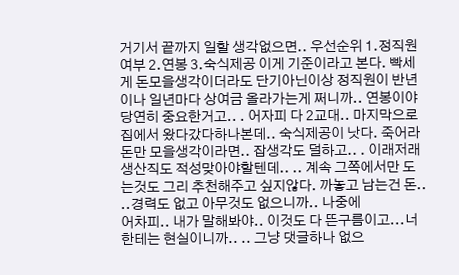거기서 끝까지 일할 생각없으면.. 우선순위 1.정직원여부 2.연봉 3.숙식제공 이게 기준이라고 본다. 빡세게 돈모을생각이더라도 단기아닌이상 정직원이 반년이나 일년마다 상여금 올라가는게 쩌니까.. 연봉이야 당연히 중요한거고.. . 어자피 다 2교대.. 마지막으로 집에서 왔다갔다하나본데.. 숙식제공이 낫다. 죽어라 돈만 모을생각이라면.. 잡생각도 덜하고.. . 이래저래 생산직도 적성맞아야할텐데.. .. 계속 그쪽에서만 도는것도 그리 추천해주고 싶지않다. 까놓고 남는건 돈.. ..경력도 없고 아무것도 없으니까.. 나중에
어차피.. 내가 말해봐야.. 이것도 다 뜬구름이고...너한테는 현실이니까.. .. 그냥 댓글하나 없으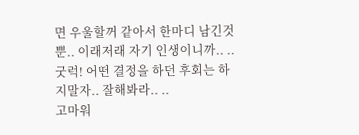면 우울할꺼 같아서 한마디 남긴것뿐.. 이래저래 자기 인생이니까.. .. 굿럭! 어떤 결정을 하던 후회는 하지말자.. 잘해봐라.. ..
고마워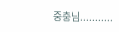중충님...........